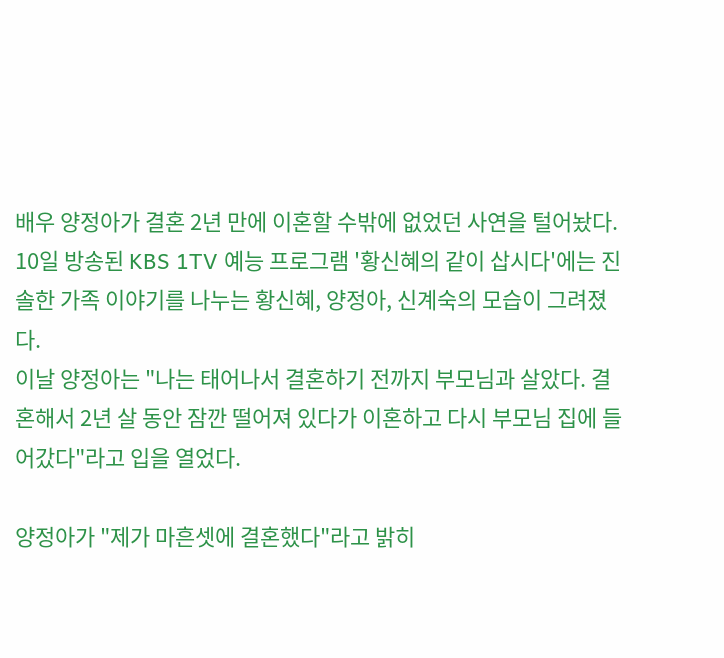배우 양정아가 결혼 2년 만에 이혼할 수밖에 없었던 사연을 털어놨다.
10일 방송된 KBS 1TV 예능 프로그램 '황신혜의 같이 삽시다'에는 진솔한 가족 이야기를 나누는 황신혜, 양정아, 신계숙의 모습이 그려졌다.
이날 양정아는 "나는 태어나서 결혼하기 전까지 부모님과 살았다. 결혼해서 2년 살 동안 잠깐 떨어져 있다가 이혼하고 다시 부모님 집에 들어갔다"라고 입을 열었다.

양정아가 "제가 마흔셋에 결혼했다"라고 밝히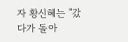자 황신혜는 "갔다가 돌아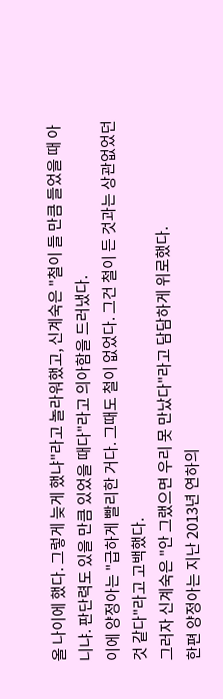올 나이에 했다. 그렇게 늦게 했냐"라고 놀라워했고, 신계숙은 "철이 들 만큼 들었을 때 아니냐. 판단력도 있을 만큼 있었을 때다"라고 의아함을 드러냈다.
이에 양정아는 "급하게 빨리한 거다. 그때도 철이 없었다. 그건 철이 든 것과는 상관없었던 것 같다"라고 고백했다.
그러자 신계숙은 "안 그랬으면 우리 못 만났다"라고 담담하게 위로했다.
한편 양정아는 지난 2013년 연하의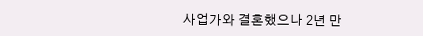사업가와 결혼했으나 2년 만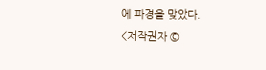에 파경을 맞았다.
<저작권자 ©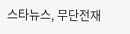스타뉴스, 무단전재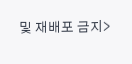및 재배포 금지>